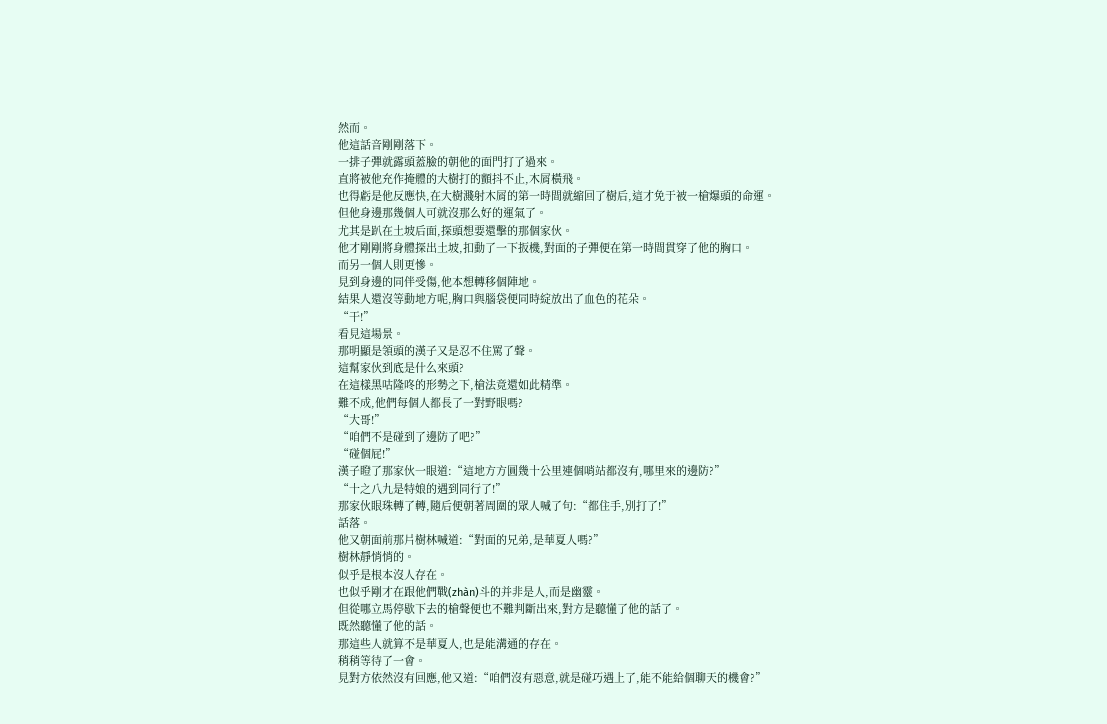然而。
他這話音剛剛落下。
一排子彈就露頭蓋臉的朝他的面門打了過來。
直將被他充作掩體的大樹打的顫抖不止,木屑橫飛。
也得虧是他反應快,在大樹濺射木屑的第一時間就縮回了樹后,這才免于被一槍爆頭的命運。
但他身邊那幾個人可就沒那么好的運氣了。
尤其是趴在土坡后面,探頭想要還擊的那個家伙。
他才剛剛將身體探出土坡,扣動了一下扳機,對面的子彈便在第一時間貫穿了他的胸口。
而另一個人則更慘。
見到身邊的同伴受傷,他本想轉移個陣地。
結果人還沒等動地方呢,胸口與腦袋便同時綻放出了血色的花朵。
“干!”
看見這場景。
那明顯是領頭的漢子又是忍不住罵了聲。
這幫家伙到底是什么來頭?
在這樣黑咕隆咚的形勢之下,槍法竟還如此精準。
難不成,他們每個人都長了一對野眼嗎?
“大哥!”
“咱們不是碰到了邊防了吧?”
“碰個屁!”
漢子瞪了那家伙一眼道:“這地方方圓幾十公里連個哨站都沒有,哪里來的邊防?”
“十之八九是特娘的遇到同行了!”
那家伙眼珠轉了轉,隨后便朝著周圍的眾人喊了句:“都住手,別打了!”
話落。
他又朝面前那片樹林喊道:“對面的兄弟,是華夏人嗎?”
樹林靜悄悄的。
似乎是根本沒人存在。
也似乎剛才在跟他們戰(zhàn)斗的并非是人,而是幽靈。
但從哪立馬停歇下去的槍聲便也不難判斷出來,對方是聽懂了他的話了。
既然聽懂了他的話。
那這些人就算不是華夏人,也是能溝通的存在。
稍稍等待了一會。
見對方依然沒有回應,他又道:“咱們沒有惡意,就是碰巧遇上了,能不能給個聊天的機會?”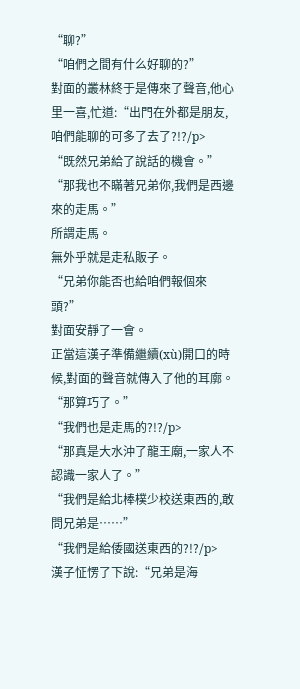“聊?”
“咱們之間有什么好聊的?”
對面的叢林終于是傳來了聲音,他心里一喜,忙道:“出門在外都是朋友,咱們能聊的可多了去了?!?/p>
“既然兄弟給了說話的機會。”
“那我也不瞞著兄弟你,我們是西邊來的走馬。”
所謂走馬。
無外乎就是走私販子。
“兄弟你能否也給咱們報個來頭?”
對面安靜了一會。
正當這漢子準備繼續(xù)開口的時候,對面的聲音就傳入了他的耳廓。
“那算巧了。”
“我們也是走馬的?!?/p>
“那真是大水沖了龍王廟,一家人不認識一家人了。”
“我們是給北棒樸少校送東西的,敢問兄弟是……”
“我們是給倭國送東西的?!?/p>
漢子怔愣了下說:“兄弟是海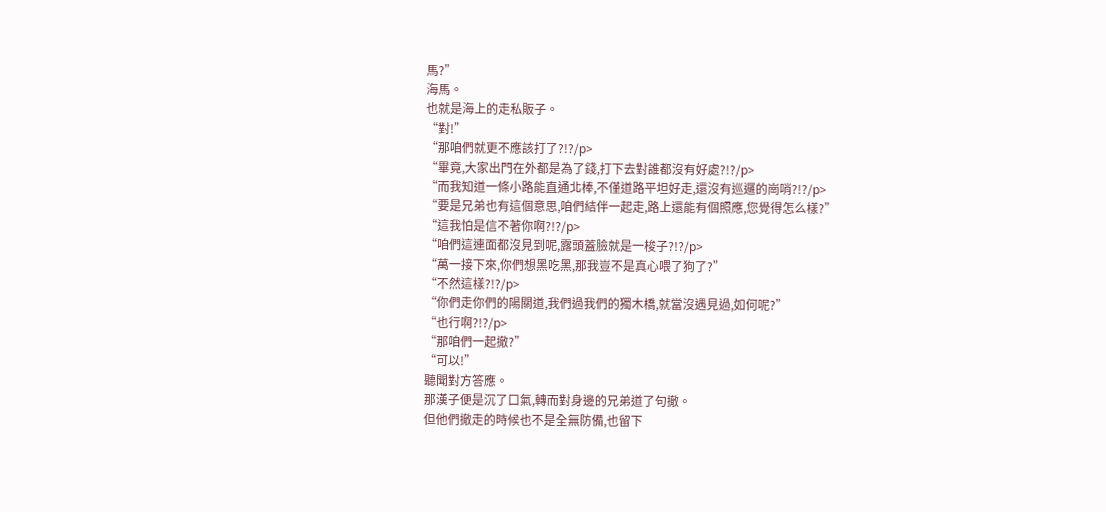馬?”
海馬。
也就是海上的走私販子。
“對!”
“那咱們就更不應該打了?!?/p>
“畢竟,大家出門在外都是為了錢,打下去對誰都沒有好處?!?/p>
“而我知道一條小路能直通北棒,不僅道路平坦好走,還沒有巡邏的崗哨?!?/p>
“要是兄弟也有這個意思,咱們結伴一起走,路上還能有個照應,您覺得怎么樣?”
“這我怕是信不著你啊?!?/p>
“咱們這連面都沒見到呢,露頭蓋臉就是一梭子?!?/p>
“萬一接下來,你們想黑吃黑,那我豈不是真心喂了狗了?”
“不然這樣?!?/p>
“你們走你們的陽關道,我們過我們的獨木橋,就當沒遇見過,如何呢?”
“也行啊?!?/p>
“那咱們一起撤?”
“可以!”
聽聞對方答應。
那漢子便是沉了口氣,轉而對身邊的兄弟道了句撤。
但他們撤走的時候也不是全無防備,也留下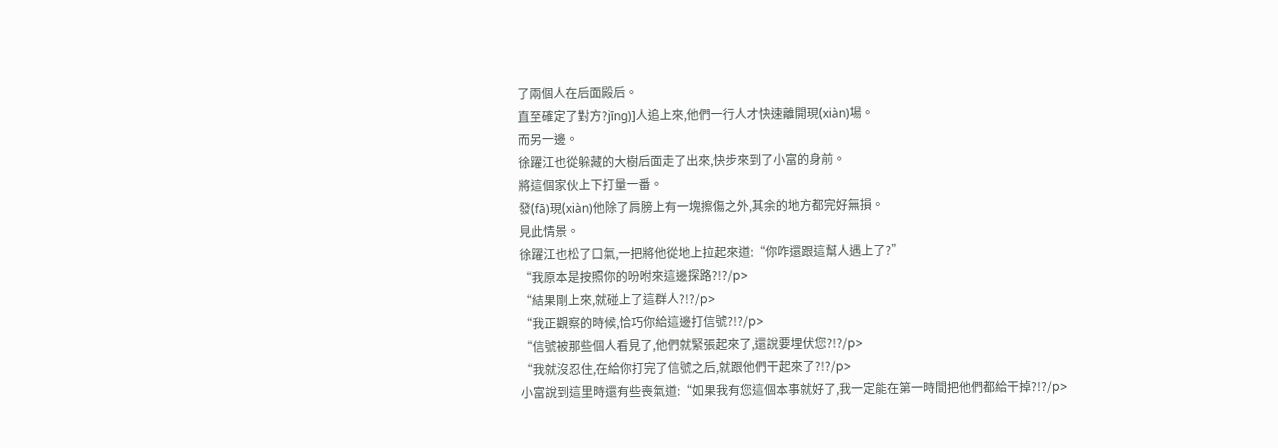了兩個人在后面殿后。
直至確定了對方?jīng)]人追上來,他們一行人才快速離開現(xiàn)場。
而另一邊。
徐躍江也從躲藏的大樹后面走了出來,快步來到了小富的身前。
將這個家伙上下打量一番。
發(fā)現(xiàn)他除了肩膀上有一塊擦傷之外,其余的地方都完好無損。
見此情景。
徐躍江也松了口氣,一把將他從地上拉起來道:“你咋還跟這幫人遇上了?”
“我原本是按照你的吩咐來這邊探路?!?/p>
“結果剛上來,就碰上了這群人?!?/p>
“我正觀察的時候,恰巧你給這邊打信號?!?/p>
“信號被那些個人看見了,他們就緊張起來了,還說要埋伏您?!?/p>
“我就沒忍住,在給你打完了信號之后,就跟他們干起來了?!?/p>
小富說到這里時還有些喪氣道:“如果我有您這個本事就好了,我一定能在第一時間把他們都給干掉?!?/p>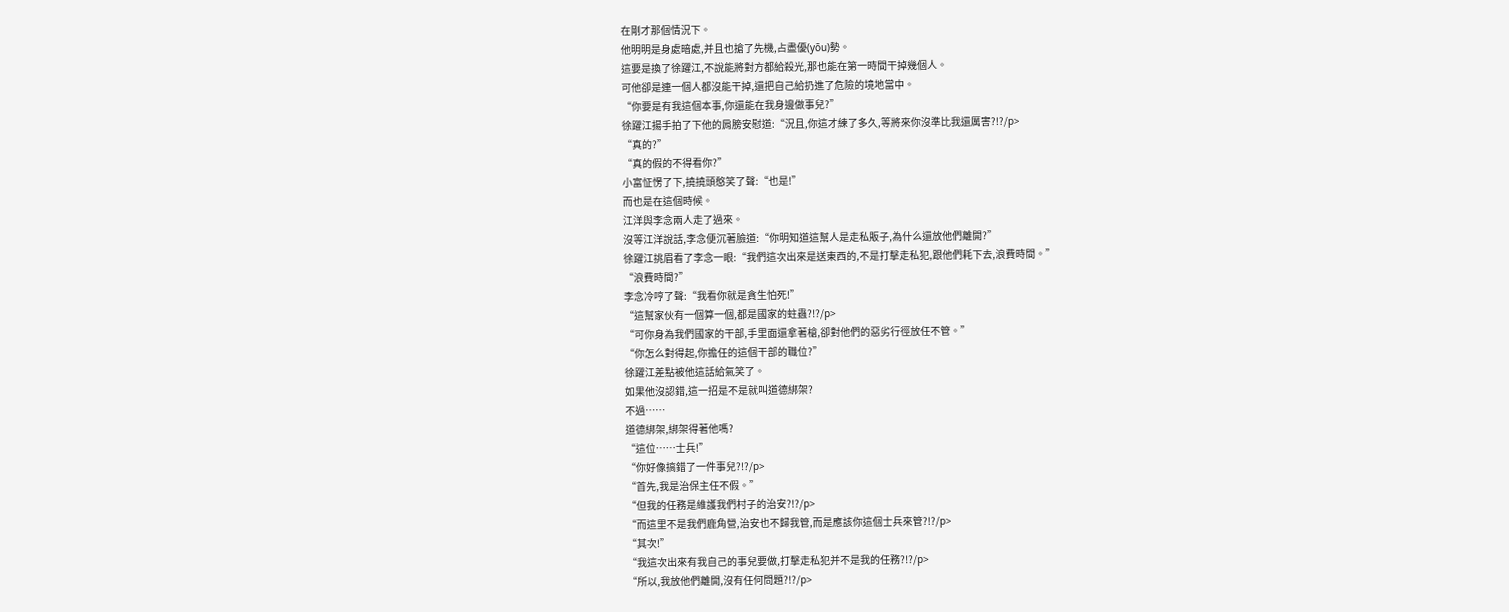在剛才那個情況下。
他明明是身處暗處,并且也搶了先機,占盡優(yōu)勢。
這要是換了徐躍江,不說能將對方都給殺光,那也能在第一時間干掉幾個人。
可他卻是連一個人都沒能干掉,還把自己給扔進了危險的境地當中。
“你要是有我這個本事,你還能在我身邊做事兒?”
徐躍江揚手拍了下他的肩膀安慰道:“況且,你這才練了多久,等將來你沒準比我還厲害?!?/p>
“真的?”
“真的假的不得看你?”
小富怔愣了下,撓撓頭憨笑了聲:“也是!”
而也是在這個時候。
江洋與李念兩人走了過來。
沒等江洋說話,李念便沉著臉道:“你明知道這幫人是走私販子,為什么還放他們離開?”
徐躍江挑眉看了李念一眼:“我們這次出來是送東西的,不是打擊走私犯,跟他們耗下去,浪費時間。”
“浪費時間?”
李念冷哼了聲:“我看你就是貪生怕死!”
“這幫家伙有一個算一個,都是國家的蛀蟲?!?/p>
“可你身為我們國家的干部,手里面還拿著槍,卻對他們的惡劣行徑放任不管。”
“你怎么對得起,你擔任的這個干部的職位?”
徐躍江差點被他這話給氣笑了。
如果他沒認錯,這一招是不是就叫道德綁架?
不過……
道德綁架,綁架得著他嗎?
“這位……士兵!”
“你好像搞錯了一件事兒?!?/p>
“首先,我是治保主任不假。”
“但我的任務是維護我們村子的治安?!?/p>
“而這里不是我們鹿角營,治安也不歸我管,而是應該你這個士兵來管?!?/p>
“其次!”
“我這次出來有我自己的事兒要做,打擊走私犯并不是我的任務?!?/p>
“所以,我放他們離開,沒有任何問題?!?/p>